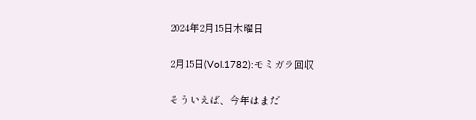2024年2月15日木曜日

2月15日(Vol.1782):モミガラ回収

そういえば、今年はまだ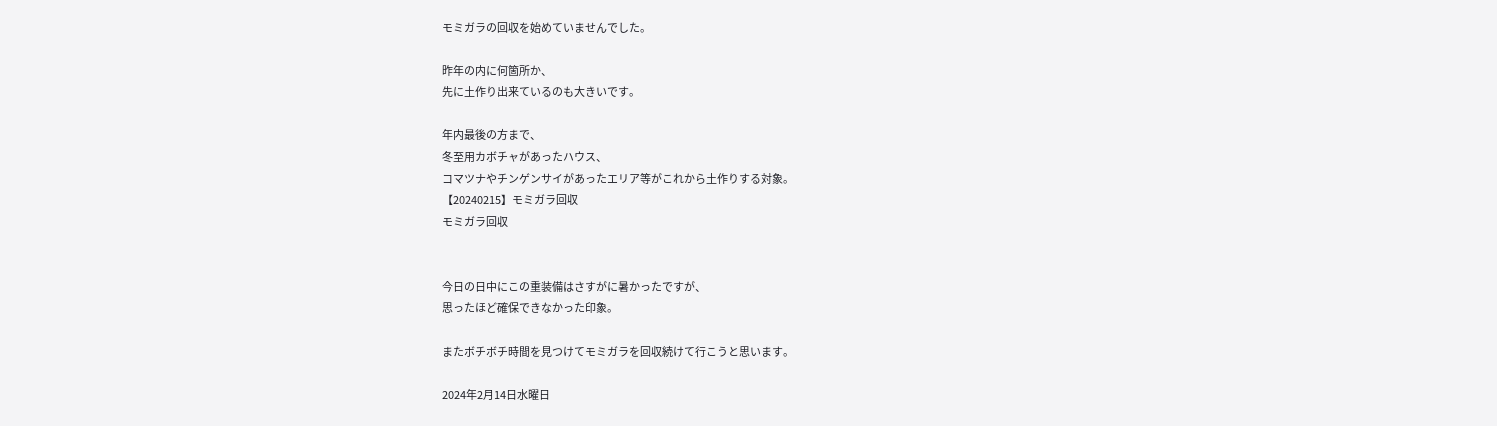モミガラの回収を始めていませんでした。

昨年の内に何箇所か、
先に土作り出来ているのも大きいです。

年内最後の方まで、
冬至用カボチャがあったハウス、
コマツナやチンゲンサイがあったエリア等がこれから土作りする対象。
【20240215】モミガラ回収
モミガラ回収


今日の日中にこの重装備はさすがに暑かったですが、
思ったほど確保できなかった印象。

またボチボチ時間を見つけてモミガラを回収続けて行こうと思います。

2024年2月14日水曜日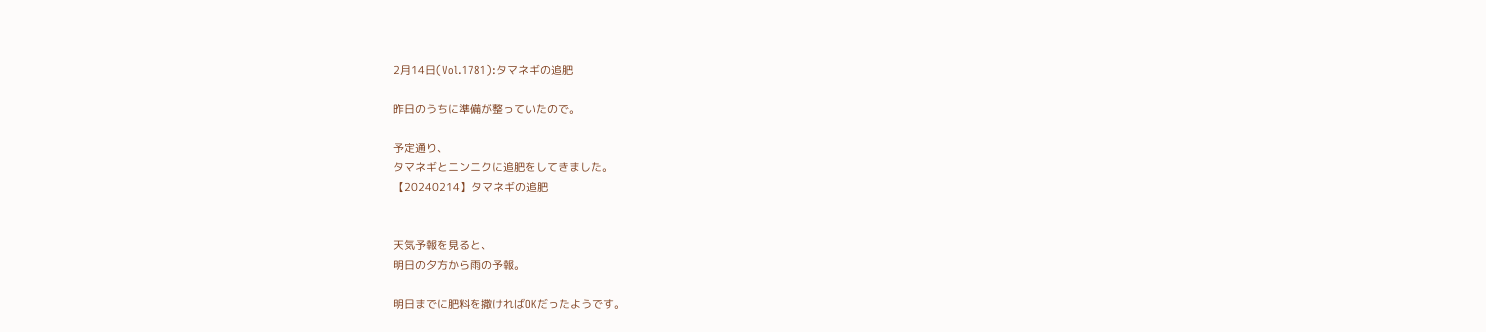2月14日(Vol.1781):タマネギの追肥

昨日のうちに準備が整っていたので。

予定通り、
タマネギとニンニクに追肥をしてきました。
【20240214】タマネギの追肥


天気予報を見ると、
明日の夕方から雨の予報。

明日までに肥料を撒ければOKだったようです。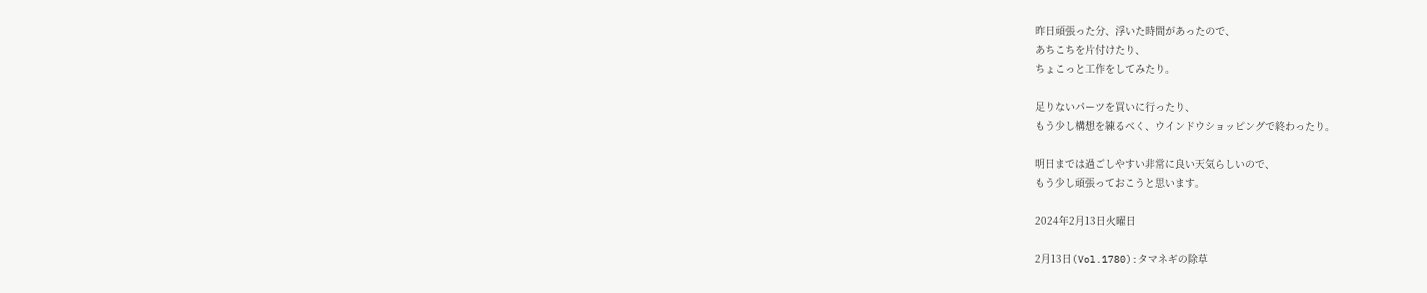昨日頑張った分、浮いた時間があったので、
あちこちを片付けたり、
ちょこっと工作をしてみたり。

足りないパーツを買いに行ったり、
もう少し構想を練るべく、ウインドウショッピングで終わったり。

明日までは過ごしやすい非常に良い天気らしいので、
もう少し頑張っておこうと思います。

2024年2月13日火曜日

2月13日(Vol.1780):タマネギの除草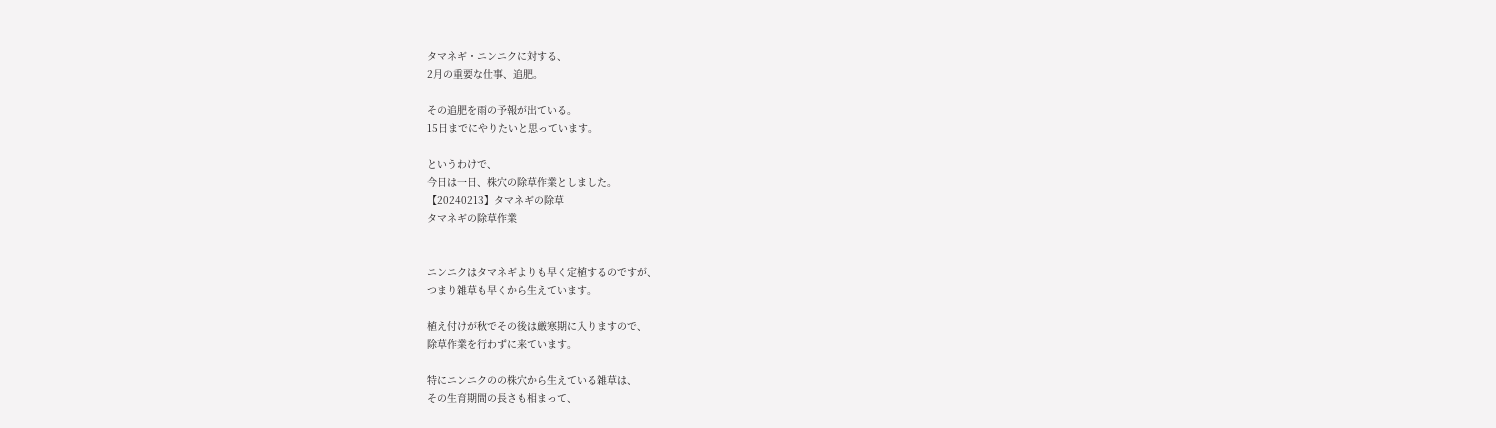タマネギ・ニンニクに対する、
2月の重要な仕事、追肥。

その追肥を雨の予報が出ている。
15日までにやりたいと思っています。

というわけで、
今日は一日、株穴の除草作業としました。
【20240213】タマネギの除草
タマネギの除草作業


ニンニクはタマネギよりも早く定植するのですが、
つまり雑草も早くから生えています。

植え付けが秋でその後は厳寒期に入りますので、
除草作業を行わずに来ています。

特にニンニクのの株穴から生えている雑草は、
その生育期間の長さも相まって、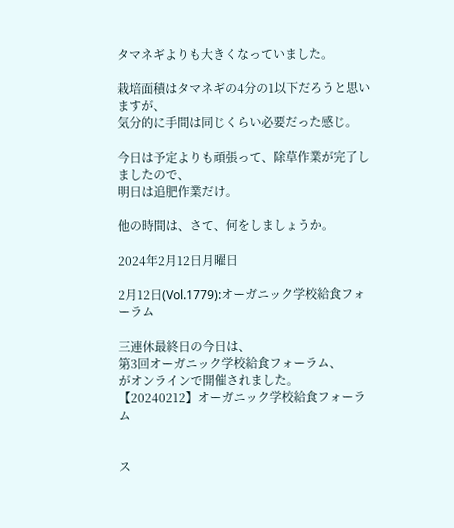タマネギよりも大きくなっていました。

栽培面積はタマネギの4分の1以下だろうと思いますが、
気分的に手間は同じくらい必要だった感じ。

今日は予定よりも頑張って、除草作業が完了しましたので、
明日は追肥作業だけ。

他の時間は、さて、何をしましょうか。

2024年2月12日月曜日

2月12日(Vol.1779):オーガニック学校給食フォーラム

三連休最終日の今日は、
第3回オーガニック学校給食フォーラム、
がオンラインで開催されました。
【20240212】オーガニック学校給食フォーラム


ス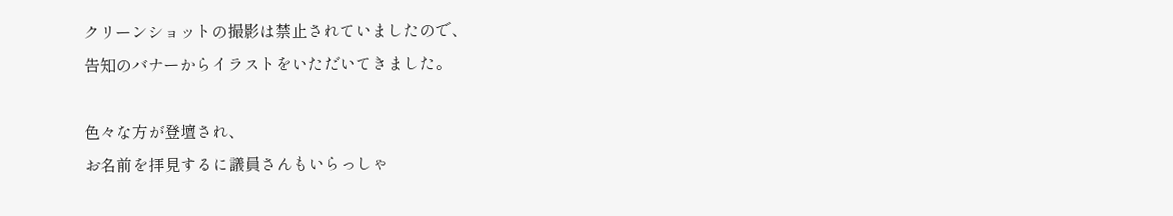クリーンショットの撮影は禁止されていましたので、
告知のバナーからイラストをいただいてきました。

色々な方が登壇され、
お名前を拝見するに議員さんもいらっしゃ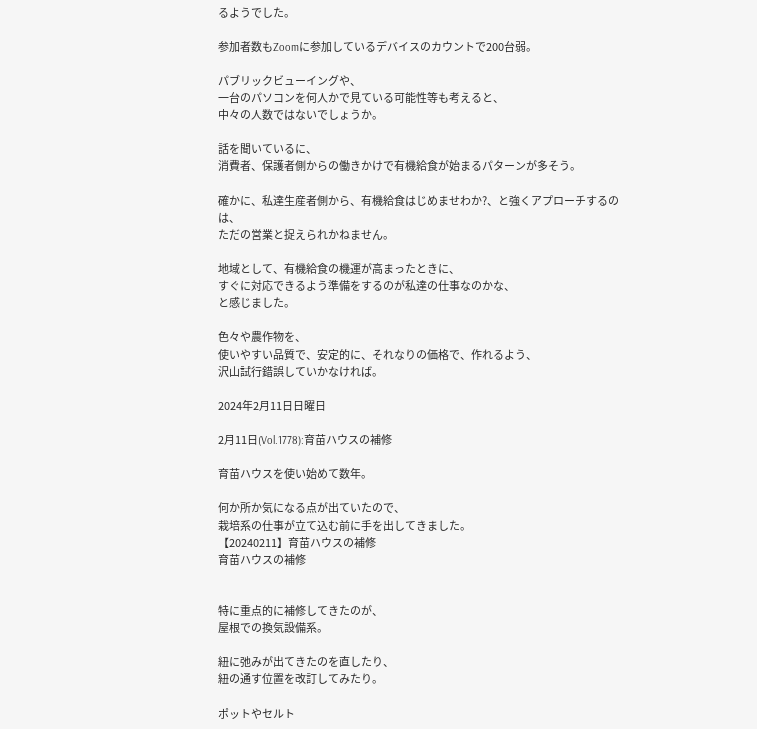るようでした。

参加者数もZoomに参加しているデバイスのカウントで200台弱。

パブリックビューイングや、
一台のパソコンを何人かで見ている可能性等も考えると、
中々の人数ではないでしょうか。

話を聞いているに、
消費者、保護者側からの働きかけで有機給食が始まるパターンが多そう。

確かに、私達生産者側から、有機給食はじめませわか?、と強くアプローチするのは、
ただの営業と捉えられかねません。

地域として、有機給食の機運が高まったときに、
すぐに対応できるよう準備をするのが私達の仕事なのかな、
と感じました。

色々や農作物を、
使いやすい品質で、安定的に、それなりの価格で、作れるよう、
沢山試行錯誤していかなければ。

2024年2月11日日曜日

2月11日(Vol.1778):育苗ハウスの補修

育苗ハウスを使い始めて数年。

何か所か気になる点が出ていたので、
栽培系の仕事が立て込む前に手を出してきました。
【20240211】育苗ハウスの補修
育苗ハウスの補修


特に重点的に補修してきたのが、
屋根での換気設備系。

紐に弛みが出てきたのを直したり、
紐の通す位置を改訂してみたり。

ポットやセルト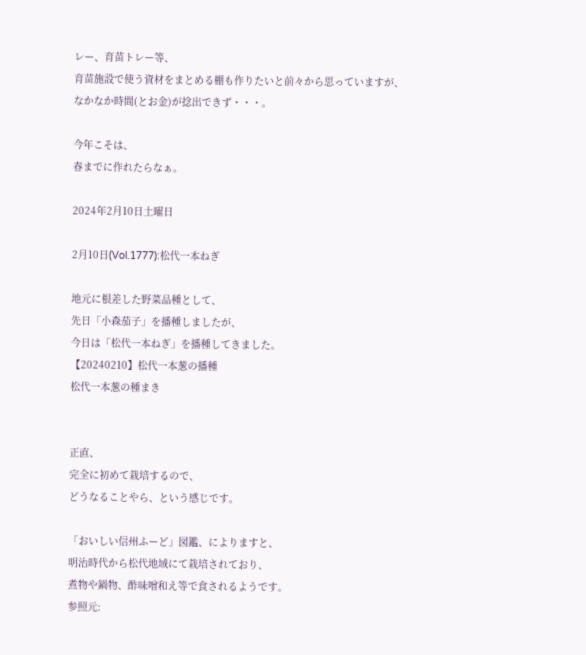レー、育苗トレー等、
育苗施設で使う資材をまとめる棚も作りたいと前々から思っていますが、
なかなか時間(とお金)が捻出できず・・・。

今年こそは、
春までに作れたらなぁ。

2024年2月10日土曜日

2月10日(Vol.1777):松代一本ねぎ

地元に根差した野菜品種として、
先日「小森茄子」を播種しましたが、
今日は「松代一本ねぎ」を播種してきました。
【20240210】松代一本葱の播種
松代一本葱の種まき


正直、
完全に初めて栽培するので、
どうなることやら、という感じです。

「おいしい信州ふーど」図鑑、によりますと、
明治時代から松代地域にて栽培されており、
煮物や鍋物、酢味噌和え等で食されるようです。
参照元: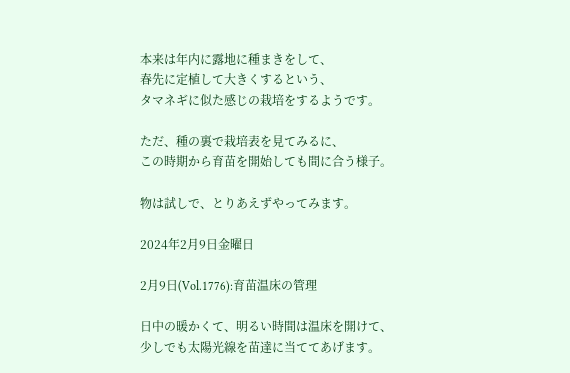本来は年内に露地に種まきをして、
春先に定植して大きくするという、
タマネギに似た感じの栽培をするようです。

ただ、種の裏で栽培表を見てみるに、
この時期から育苗を開始しても間に合う様子。

物は試しで、とりあえずやってみます。

2024年2月9日金曜日

2月9日(Vol.1776):育苗温床の管理

日中の暖かくて、明るい時間は温床を開けて、
少しでも太陽光線を苗達に当ててあげます。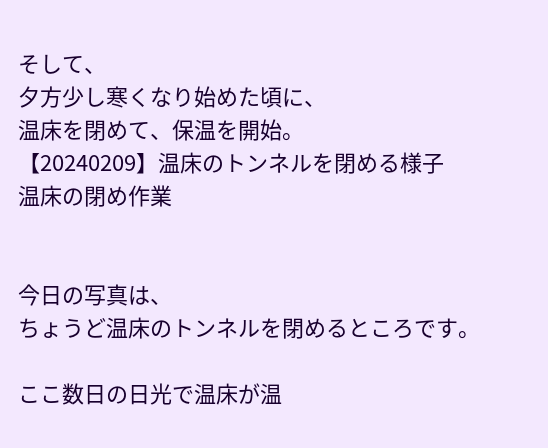そして、
夕方少し寒くなり始めた頃に、
温床を閉めて、保温を開始。
【20240209】温床のトンネルを閉める様子
温床の閉め作業


今日の写真は、
ちょうど温床のトンネルを閉めるところです。

ここ数日の日光で温床が温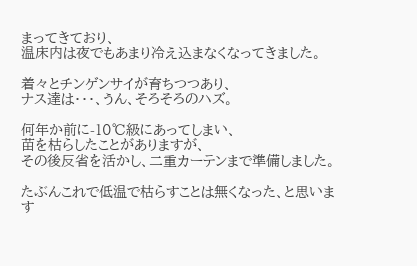まってきており、
温床内は夜でもあまり冷え込まなくなってきました。

着々とチンゲンサイが育ちつつあり、
ナス達は・・・、うん、そろそろのハズ。

何年か前に-10℃級にあってしまい、
苗を枯らしたことがありますが、
その後反省を活かし、二重カーテンまで準備しました。

たぶんこれで低温で枯らすことは無くなった、と思います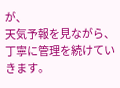が、
天気予報を見ながら、
丁寧に管理を続けていきます。